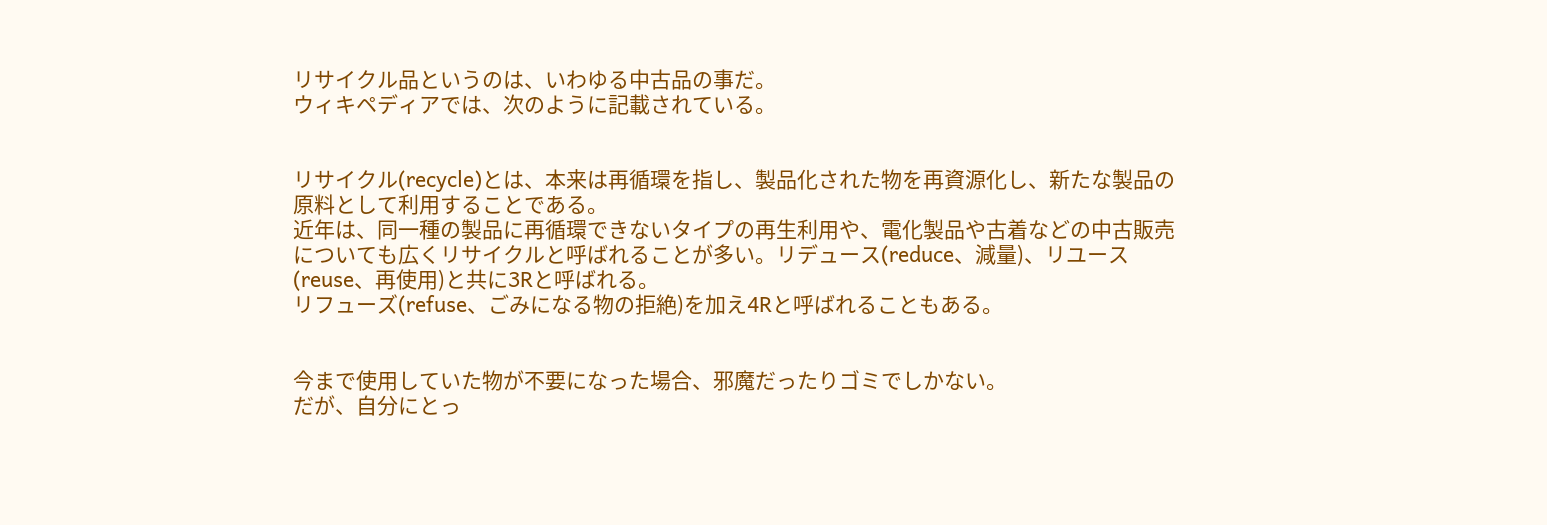リサイクル品というのは、いわゆる中古品の事だ。
ウィキペディアでは、次のように記載されている。


リサイクル(recycle)とは、本来は再循環を指し、製品化された物を再資源化し、新たな製品の原料として利用することである。
近年は、同一種の製品に再循環できないタイプの再生利用や、電化製品や古着などの中古販売についても広くリサイクルと呼ばれることが多い。リデュース(reduce、減量)、リユース(reuse、再使用)と共に3Rと呼ばれる。
リフューズ(refuse、ごみになる物の拒絶)を加え4Rと呼ばれることもある。


今まで使用していた物が不要になった場合、邪魔だったりゴミでしかない。
だが、自分にとっ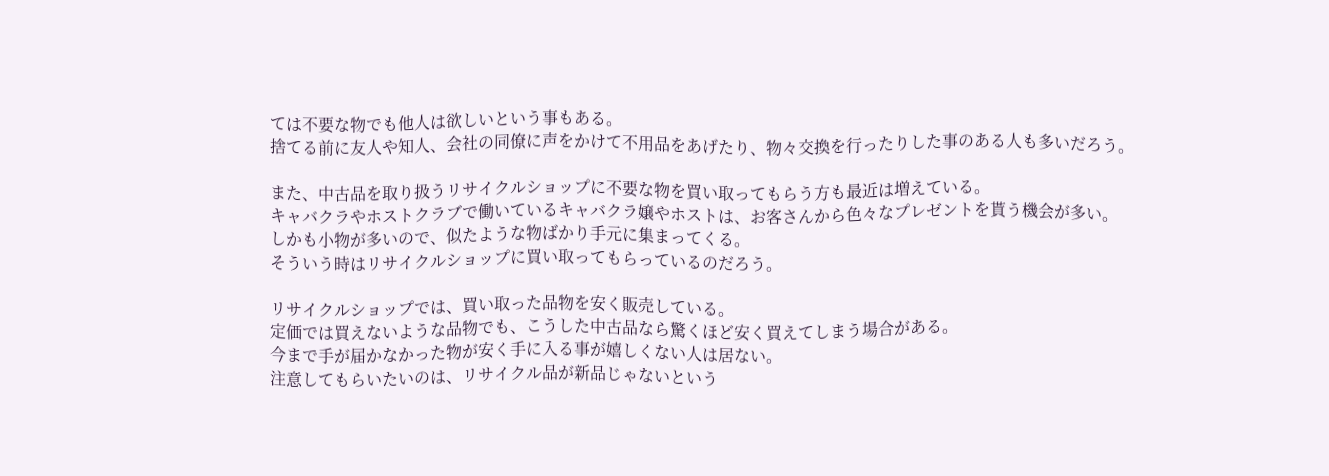ては不要な物でも他人は欲しいという事もある。
捨てる前に友人や知人、会社の同僚に声をかけて不用品をあげたり、物々交換を行ったりした事のある人も多いだろう。

また、中古品を取り扱うリサイクルショップに不要な物を買い取ってもらう方も最近は増えている。
キャバクラやホストクラブで働いているキャバクラ嬢やホストは、お客さんから色々なプレゼントを貰う機会が多い。
しかも小物が多いので、似たような物ばかり手元に集まってくる。
そういう時はリサイクルショップに買い取ってもらっているのだろう。

リサイクルショップでは、買い取った品物を安く販売している。
定価では買えないような品物でも、こうした中古品なら驚くほど安く買えてしまう場合がある。
今まで手が届かなかった物が安く手に入る事が嬉しくない人は居ない。
注意してもらいたいのは、リサイクル品が新品じゃないという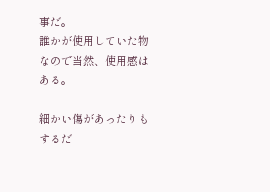事だ。
誰かが使用していた物なので当然、使用感はある。

細かい傷があったりもするだ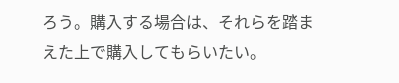ろう。購入する場合は、それらを踏まえた上で購入してもらいたい。